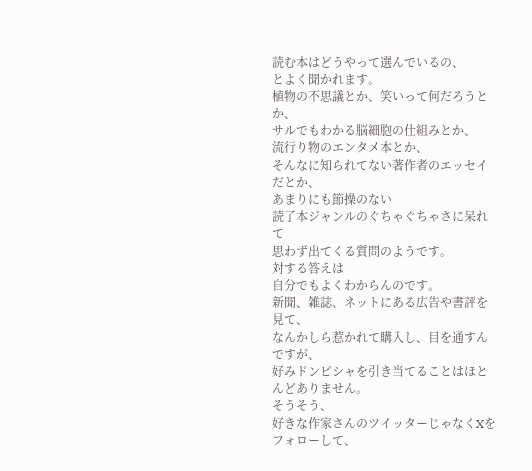読む本はどうやって選んでいるの、
とよく聞かれます。
植物の不思議とか、笑いって何だろうとか、
サルでもわかる脳細胞の仕組みとか、
流行り物のエンタメ本とか、
そんなに知られてない著作者のエッセイだとか、
あまりにも節操のない
読了本ジャンルのぐちゃぐちゃさに呆れて
思わず出てくる質問のようです。
対する答えは
自分でもよくわからんのです。
新聞、雑誌、ネットにある広告や書評を見て、
なんかしら惹かれて購入し、目を通すんですが、
好みドンピシャを引き当てることはほとんどありません。
そうそう、
好きな作家さんのツイッターじゃなくXをフォローして、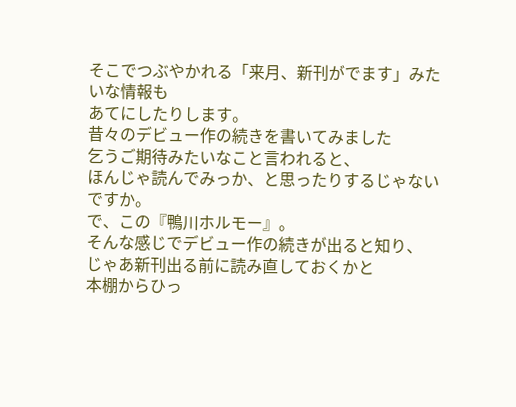そこでつぶやかれる「来月、新刊がでます」みたいな情報も
あてにしたりします。
昔々のデビュー作の続きを書いてみました
乞うご期待みたいなこと言われると、
ほんじゃ読んでみっか、と思ったりするじゃないですか。
で、この『鴨川ホルモー』。
そんな感じでデビュー作の続きが出ると知り、
じゃあ新刊出る前に読み直しておくかと
本棚からひっ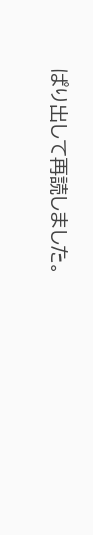ぱり出して再読しました。